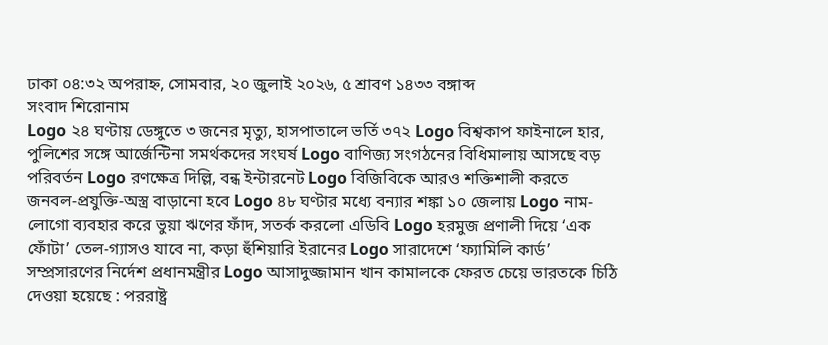ঢাকা ০৪:৩২ অপরাহ্ন, সোমবার, ২০ জুলাই ২০২৬, ৫ শ্রাবণ ১৪৩৩ বঙ্গাব্দ
সংবাদ শিরোনাম
Logo ২৪ ঘণ্টায় ডেঙ্গুতে ৩ জনের মৃত্যু, হাসপাতালে ভর্তি ৩৭২ Logo বিশ্বকাপ ফাইনালে হার, পুলিশের সঙ্গে আর্জেন্টিনা সমর্থকদের সংঘর্ষ Logo বাণিজ্য সংগঠনের বিধিমালায় আসছে বড় পরিবর্তন Logo রণক্ষেত্র দিল্লি, বন্ধ ইন্টারনেট Logo বিজিবিকে আরও শক্তিশালী করতে জনবল-প্রযুক্তি-অস্ত্র বাড়ানো হবে Logo ৪৮ ঘণ্টার মধ্যে বন্যার শঙ্কা ১০ জেলায় Logo নাম-লোগো ব্যবহার করে ভুয়া ঋণের ফাঁদ, সতর্ক করলো এডিবি Logo হরমুজ প্রণালী দিয়ে ‘এক ফোঁটা’ তেল-গ্যাসও যাবে না, কড়া হুঁশিয়ারি ইরানের Logo সারাদেশে ‘ফ্যামিলি কার্ড’ সম্প্রসারণের নির্দেশ প্রধানমন্ত্রীর Logo আসাদুজ্জামান খান কামালকে ফেরত চেয়ে ভারতকে চিঠি দেওয়া হয়েছে : পররাষ্ট্র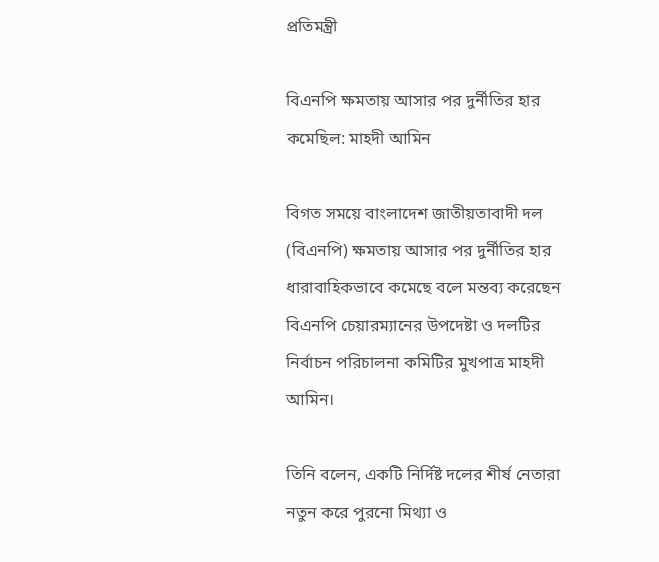প্রতিমন্ত্রী

বিএনপি ক্ষমতায় আসার পর দুর্নীতির হার কমেছিল: মাহদী আমিন

বিগত সময়ে বাংলাদেশ জাতীয়তাবাদী দল (বিএনপি) ক্ষমতায় আসার পর দুর্নীতির হার ধারাবাহিকভাবে কমেছে বলে মন্তব্য করেছেন বিএনপি চেয়ারম্যানের উপদেষ্টা ও দলটির নির্বাচন পরিচালনা কমিটির মুখপাত্র মাহদী আমিন।

তিনি বলেন, একটি নির্দিষ্ট দলের শীর্ষ নেতারা নতুন করে পুরনো মিথ্যা ও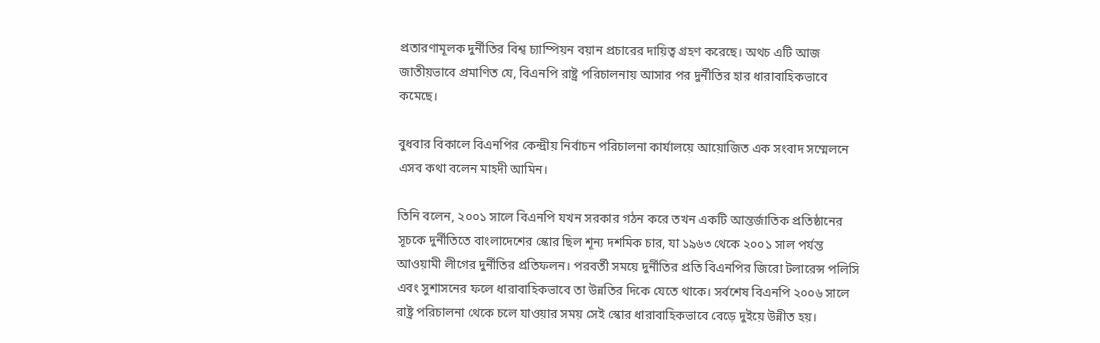প্রতারণামূলক দুর্নীতির বিশ্ব চ্যাম্পিয়ন বয়ান প্রচারের দায়িত্ব গ্রহণ করেছে। অথচ এটি আজ জাতীয়ভাবে প্রমাণিত যে, বিএনপি রাষ্ট্র পরিচালনায় আসার পর দুর্নীতির হার ধারাবাহিকভাবে কমেছে।

বুধবার বিকালে বিএনপির কেন্দ্রীয় নির্বাচন পরিচালনা কার্যালয়ে আয়োজিত এক সংবাদ সম্মেলনে এসব কথা বলেন মাহদী আমিন।

তিনি বলেন, ২০০১ সালে বিএনপি যখন সরকার গঠন করে তখন একটি আন্তর্জাতিক প্রতিষ্ঠানের সূচকে দুর্নীতিতে বাংলাদেশের স্কোর ছিল শূন্য দশমিক চার, যা ১৯৬৩ থেকে ২০০১ সাল পর্যন্ত আওয়ামী লীগের দুর্নীতির প্রতিফলন। পরবর্তী সময়ে দুর্নীতির প্রতি বিএনপির জিরো টলারেন্স পলিসি এবং সুশাসনের ফলে ধারাবাহিকভাবে তা উন্নতির দিকে যেতে থাকে। সর্বশেষ বিএনপি ২০০৬ সালে রাষ্ট্র পরিচালনা থেকে চলে যাওয়ার সময় সেই স্কোর ধারাবাহিকভাবে বেড়ে দুইয়ে উন্নীত হয়।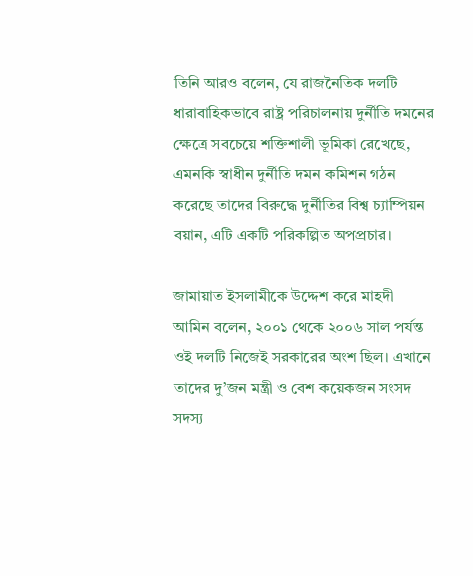তিনি আরও বলেন, যে রাজনৈতিক দলটি ধারাবাহিকভাবে রাষ্ট্র পরিচালনায় দুর্নীতি দমনের ক্ষেত্রে সবচেয়ে শক্তিশালী ভূমিকা রেখেছে, এমনকি স্বাধীন দুর্নীতি দমন কমিশন গঠন করেছে তাদের বিরুদ্ধে দুর্নীতির বিশ্ব চ্যাম্পিয়ন বয়ান, এটি একটি পরিকল্পিত অপপ্রচার।

জামায়াত ইসলামীকে উদ্দেশ করে মাহদী আমিন বলেন, ২০০১ থেকে ২০০৬ সাল পর্যন্ত ওই দলটি নিজেই সরকারের অংশ ছিল। এখানে তাদের দু’জন মন্ত্রী ও বেশ কয়েকজন সংসদ সদস্য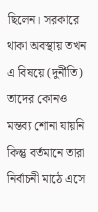ছিলেন। সরকারে থাকা অবস্থায় তখন এ বিষয়ে (দুর্নীতি) তাদের কোনও মন্তব্য শোনা যায়নি কিন্তু বর্তমানে তারা নির্বাচনী মাঠে এসে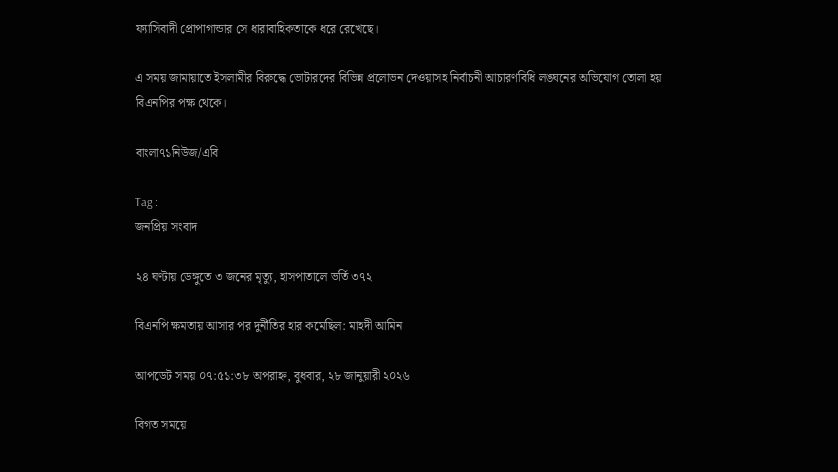ফ্যাসিবাদী প্রোপাগান্ডার সে ধারাবাহিকতাকে ধরে রেখেছে।

এ সময় জামায়াতে ইসলামীর বিরুদ্ধে ভোটারদের বিভিন্ন প্রলোভন দেওয়াসহ নির্বাচনী আচারণবিধি লঙ্ঘনের অভিযোগ তোলা হয় বিএনপির পক্ষ থেকে।

বাংলা৭১নিউজ/এবি

Tag :
জনপ্রিয় সংবাদ

২৪ ঘণ্টায় ডেঙ্গুতে ৩ জনের মৃত্যু, হাসপাতালে ভর্তি ৩৭২

বিএনপি ক্ষমতায় আসার পর দুর্নীতির হার কমেছিল: মাহদী আমিন

আপডেট সময় ০৭:৫১:৩৮ অপরাহ্ন, বুধবার, ২৮ জানুয়ারী ২০২৬

বিগত সময়ে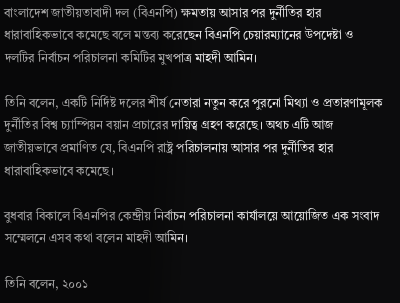বাংলাদেশ জাতীয়তাবাদী দল (বিএনপি) ক্ষমতায় আসার পর দুর্নীতির হার ধারাবাহিকভাবে কমেছে বলে মন্তব্য করেছেন বিএনপি চেয়ারম্যানের উপদেষ্টা ও দলটির নির্বাচন পরিচালনা কমিটির মুখপাত্র মাহদী আমিন।

তিনি বলেন, একটি নির্দিষ্ট দলের শীর্ষ নেতারা নতুন করে পুরনো মিথ্যা ও প্রতারণামূলক দুর্নীতির বিশ্ব চ্যাম্পিয়ন বয়ান প্রচারের দায়িত্ব গ্রহণ করেছে। অথচ এটি আজ জাতীয়ভাবে প্রমাণিত যে, বিএনপি রাষ্ট্র পরিচালনায় আসার পর দুর্নীতির হার ধারাবাহিকভাবে কমেছে।

বুধবার বিকালে বিএনপির কেন্দ্রীয় নির্বাচন পরিচালনা কার্যালয়ে আয়োজিত এক সংবাদ সম্মেলনে এসব কথা বলেন মাহদী আমিন।

তিনি বলেন, ২০০১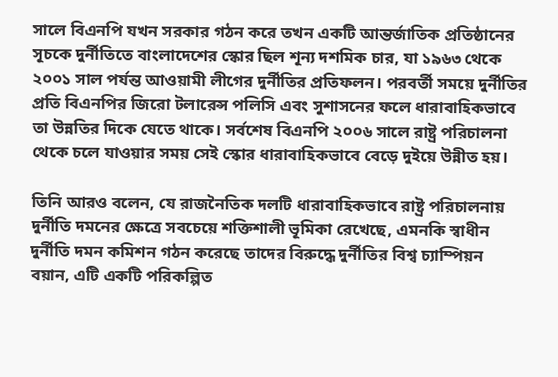সালে বিএনপি যখন সরকার গঠন করে তখন একটি আন্তর্জাতিক প্রতিষ্ঠানের সূচকে দুর্নীতিতে বাংলাদেশের স্কোর ছিল শূন্য দশমিক চার, যা ১৯৬৩ থেকে ২০০১ সাল পর্যন্ত আওয়ামী লীগের দুর্নীতির প্রতিফলন। পরবর্তী সময়ে দুর্নীতির প্রতি বিএনপির জিরো টলারেন্স পলিসি এবং সুশাসনের ফলে ধারাবাহিকভাবে তা উন্নতির দিকে যেতে থাকে। সর্বশেষ বিএনপি ২০০৬ সালে রাষ্ট্র পরিচালনা থেকে চলে যাওয়ার সময় সেই স্কোর ধারাবাহিকভাবে বেড়ে দুইয়ে উন্নীত হয়।

তিনি আরও বলেন, যে রাজনৈতিক দলটি ধারাবাহিকভাবে রাষ্ট্র পরিচালনায় দুর্নীতি দমনের ক্ষেত্রে সবচেয়ে শক্তিশালী ভূমিকা রেখেছে, এমনকি স্বাধীন দুর্নীতি দমন কমিশন গঠন করেছে তাদের বিরুদ্ধে দুর্নীতির বিশ্ব চ্যাম্পিয়ন বয়ান, এটি একটি পরিকল্পিত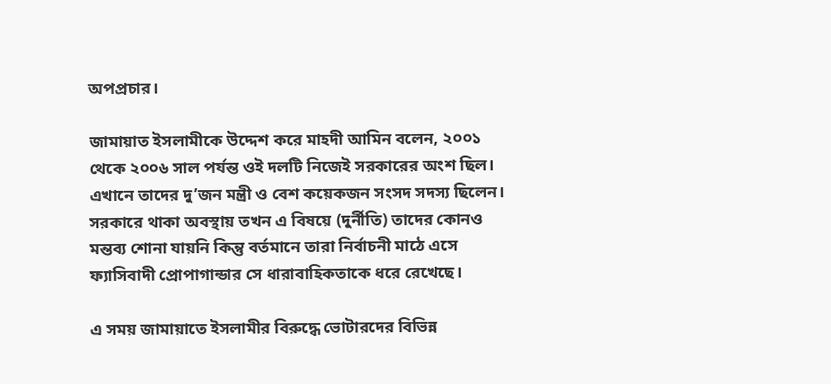অপপ্রচার।

জামায়াত ইসলামীকে উদ্দেশ করে মাহদী আমিন বলেন, ২০০১ থেকে ২০০৬ সাল পর্যন্ত ওই দলটি নিজেই সরকারের অংশ ছিল। এখানে তাদের দু’জন মন্ত্রী ও বেশ কয়েকজন সংসদ সদস্য ছিলেন। সরকারে থাকা অবস্থায় তখন এ বিষয়ে (দুর্নীতি) তাদের কোনও মন্তব্য শোনা যায়নি কিন্তু বর্তমানে তারা নির্বাচনী মাঠে এসে ফ্যাসিবাদী প্রোপাগান্ডার সে ধারাবাহিকতাকে ধরে রেখেছে।

এ সময় জামায়াতে ইসলামীর বিরুদ্ধে ভোটারদের বিভিন্ন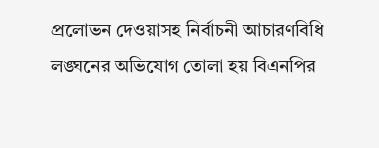প্রলোভন দেওয়াসহ নির্বাচনী আচারণবিধি লঙ্ঘনের অভিযোগ তোলা হয় বিএনপির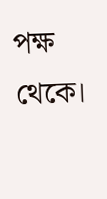পক্ষ থেকে।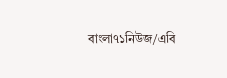বাংলা৭১নিউজ/এবি